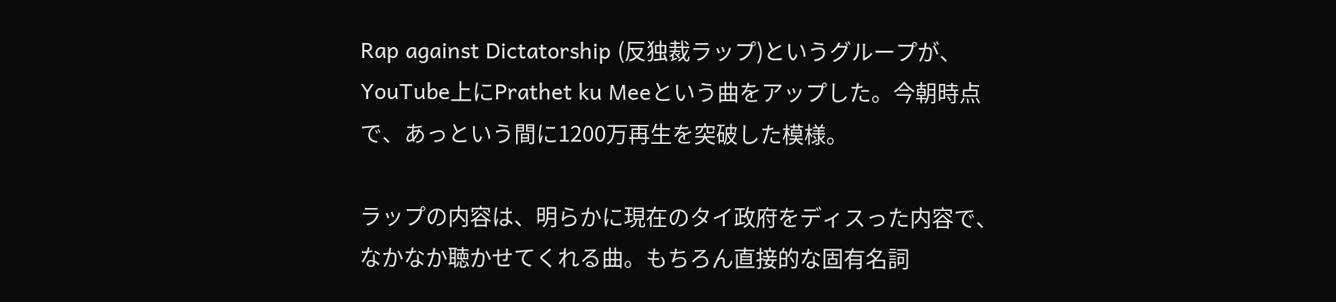Rap against Dictatorship (反独裁ラップ)というグループが、YouTube上にPrathet ku Meeという曲をアップした。今朝時点で、あっという間に1200万再生を突破した模様。

ラップの内容は、明らかに現在のタイ政府をディスった内容で、なかなか聴かせてくれる曲。もちろん直接的な固有名詞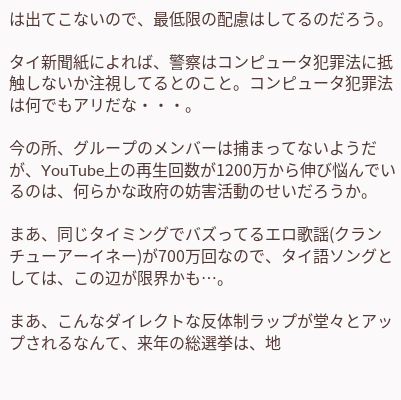は出てこないので、最低限の配慮はしてるのだろう。

タイ新聞紙によれば、警察はコンピュータ犯罪法に抵触しないか注視してるとのこと。コンピュータ犯罪法は何でもアリだな・・・。

今の所、グループのメンバーは捕まってないようだが、YouTube上の再生回数が1200万から伸び悩んでいるのは、何らかな政府の妨害活動のせいだろうか。

まあ、同じタイミングでバズってるエロ歌謡(クランチューアーイネー)が700万回なので、タイ語ソングとしては、この辺が限界かも…。

まあ、こんなダイレクトな反体制ラップが堂々とアップされるなんて、来年の総選挙は、地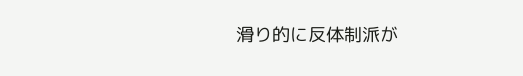滑り的に反体制派が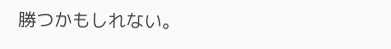勝つかもしれない。